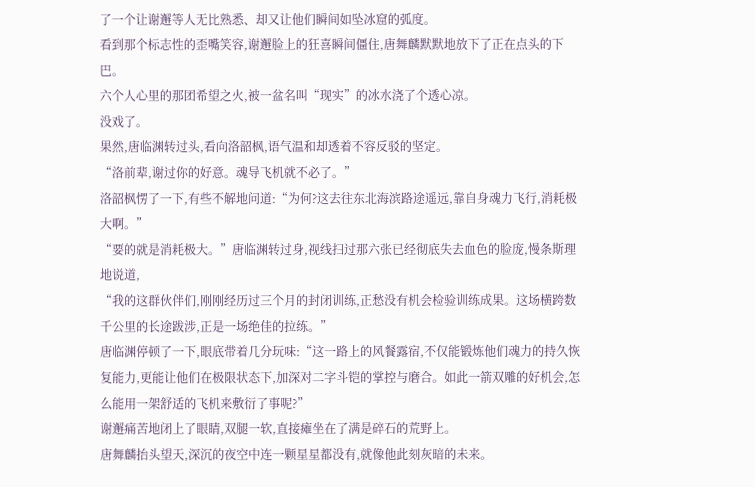了一个让谢邂等人无比熟悉、却又让他们瞬间如坠冰窟的弧度。
看到那个标志性的歪嘴笑容,谢邂脸上的狂喜瞬间僵住,唐舞麟默默地放下了正在点头的下巴。
六个人心里的那团希望之火,被一盆名叫“现实”的冰水浇了个透心凉。
没戏了。
果然,唐临渊转过头,看向洛韶枫,语气温和却透着不容反驳的坚定。
“洛前辈,谢过你的好意。魂导飞机就不必了。”
洛韶枫愣了一下,有些不解地问道:“为何?这去往东北海滨路途遥远,靠自身魂力飞行,消耗极大啊。”
“要的就是消耗极大。”唐临渊转过身,视线扫过那六张已经彻底失去血色的脸庞,慢条斯理地说道,
“我的这群伙伴们,刚刚经历过三个月的封闭训练,正愁没有机会检验训练成果。这场横跨数千公里的长途跋涉,正是一场绝佳的拉练。”
唐临渊停顿了一下,眼底带着几分玩味:“这一路上的风餐露宿,不仅能锻炼他们魂力的持久恢复能力,更能让他们在极限状态下,加深对二字斗铠的掌控与磨合。如此一箭双雕的好机会,怎么能用一架舒适的飞机来敷衍了事呢?”
谢邂痛苦地闭上了眼睛,双腿一软,直接瘫坐在了满是碎石的荒野上。
唐舞麟抬头望天,深沉的夜空中连一颗星星都没有,就像他此刻灰暗的未来。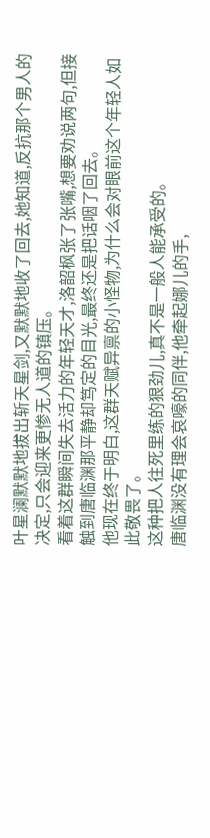叶星澜默默地拔出斩天星剑,又默默地收了回去,她知道,反抗那个男人的决定,只会迎来更惨无人道的镇压。
看着这群瞬间失去活力的年轻天才,洛韶枫张了张嘴,想要劝说两句,但接触到唐临渊那平静却笃定的目光,最终还是把话咽了回去。
他现在终于明白,这群天赋异禀的小怪物,为什么会对眼前这个年轻人如此敬畏了。
这种把人往死里练的狠劲儿,真不是一般人能承受的。
唐临渊没有理会哀嚎的同伴,他牵起娜儿的手,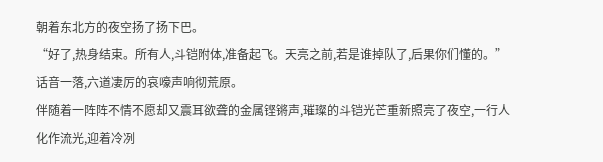朝着东北方的夜空扬了扬下巴。
“好了,热身结束。所有人,斗铠附体,准备起飞。天亮之前,若是谁掉队了,后果你们懂的。”
话音一落,六道凄厉的哀嚎声响彻荒原。
伴随着一阵阵不情不愿却又震耳欲聋的金属铿锵声,璀璨的斗铠光芒重新照亮了夜空,一行人化作流光,迎着冷冽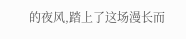的夜风,踏上了这场漫长而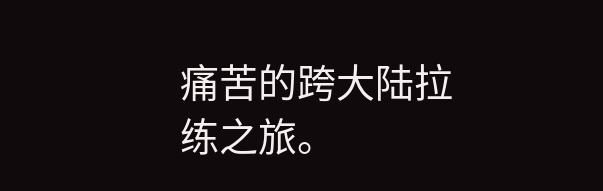痛苦的跨大陆拉练之旅。